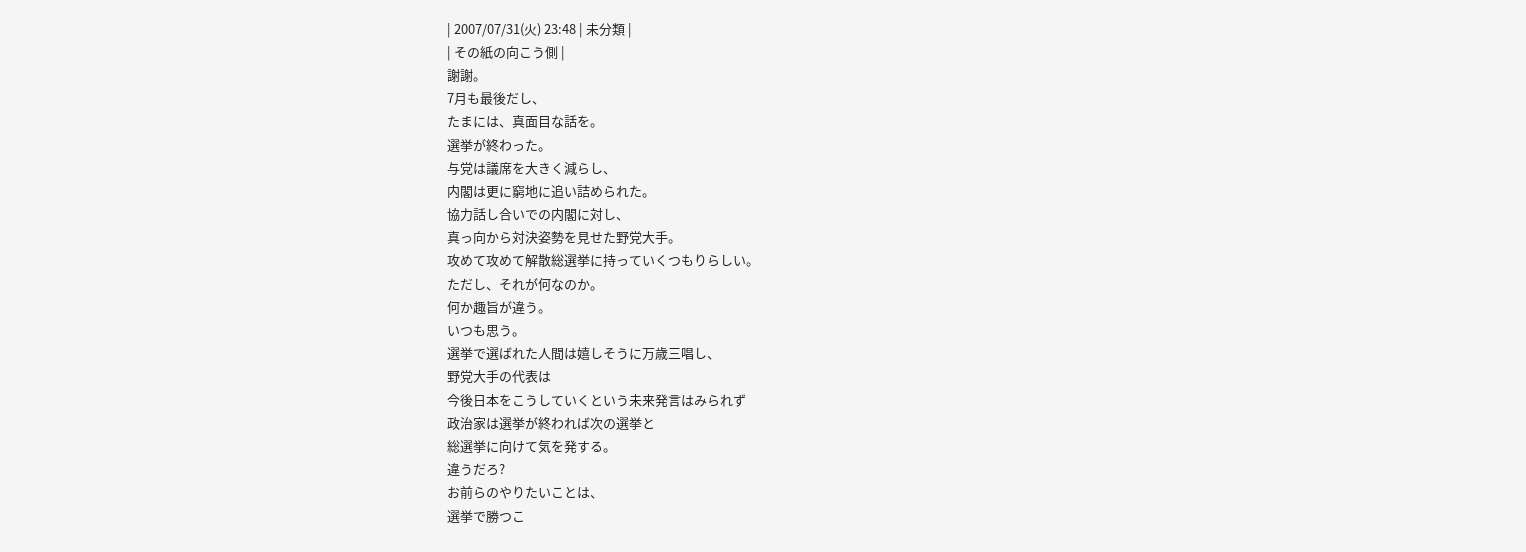| 2007/07/31(火) 23:48 | 未分類 |
| その紙の向こう側 |
謝謝。
7月も最後だし、
たまには、真面目な話を。
選挙が終わった。
与党は議席を大きく減らし、
内閣は更に窮地に追い詰められた。
協力話し合いでの内閣に対し、
真っ向から対決姿勢を見せた野党大手。
攻めて攻めて解散総選挙に持っていくつもりらしい。
ただし、それが何なのか。
何か趣旨が違う。
いつも思う。
選挙で選ばれた人間は嬉しそうに万歳三唱し、
野党大手の代表は
今後日本をこうしていくという未来発言はみられず
政治家は選挙が終われば次の選挙と
総選挙に向けて気を発する。
違うだろ?
お前らのやりたいことは、
選挙で勝つこ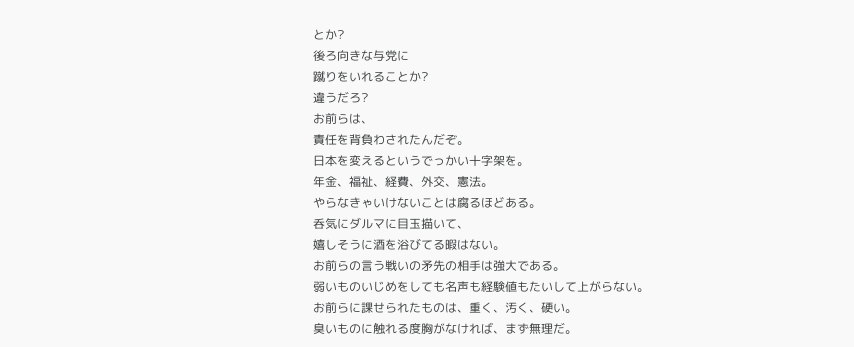とか?
後ろ向きな与党に
蹴りをいれることか?
違うだろ?
お前らは、
責任を背負わされたんだぞ。
日本を変えるというでっかい十字架を。
年金、福祉、経費、外交、憲法。
やらなきゃいけないことは腐るほどある。
呑気にダルマに目玉描いて、
嬉しそうに酒を浴びてる暇はない。
お前らの言う戦いの矛先の相手は強大である。
弱いものいじめをしても名声も経験値もたいして上がらない。
お前らに課せられたものは、重く、汚く、硬い。
臭いものに触れる度胸がなければ、まず無理だ。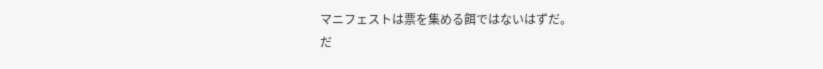マニフェストは票を集める餌ではないはずだ。
だ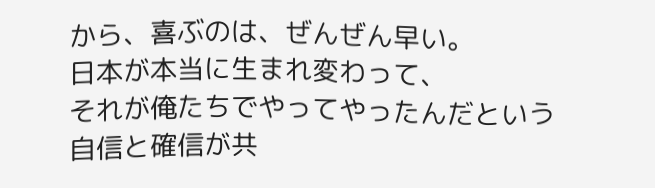から、喜ぶのは、ぜんぜん早い。
日本が本当に生まれ変わって、
それが俺たちでやってやったんだという
自信と確信が共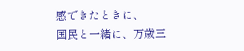感できたときに、
国民と一緒に、万歳三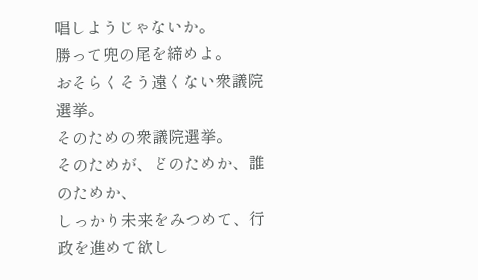唱しようじゃないか。
勝って兜の尾を締めよ。
おそらくそう遠くない衆議院選挙。
そのための衆議院選挙。
そのためが、どのためか、誰のためか、
しっかり未来をみつめて、行政を進めて欲し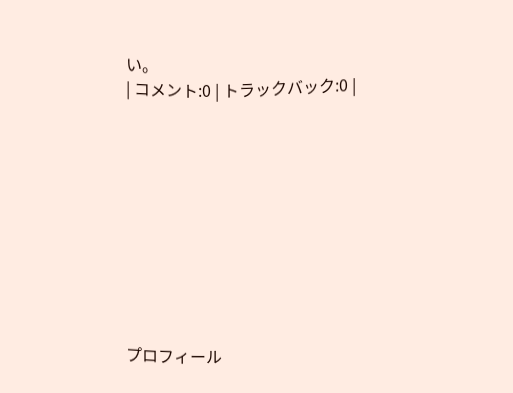い。
| コメント:0 | トラックバック:0 |










プロフィール